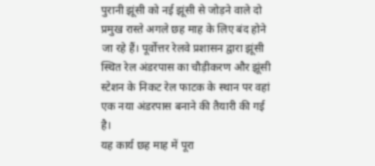पुरानी झूंसी को नई झूंसी से जोड़ने वाले दो प्रमुख रास्ते अगले छह माह के लिए बंद होने जा रहे हैं। पूर्वोत्तर रेलवे प्रशासन द्वारा झूंसी स्थित रेल अंडरपास का चौड़ीकरण और झूंसी स्टेशन के निकट रेल फाटक के स्थान पर वहां एक नया अंडरपास बनाने की तैयारी की गई है।
यह कार्य छह माह में पूरा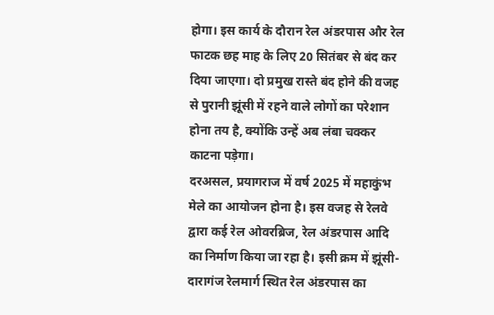होगा। इस कार्य के दौरान रेल अंडरपास और रेल फाटक छह माह के लिए 20 सितंबर से बंद कर दिया जाएगा। दो प्रमुख रास्ते बंद होने की वजह से पुरानी झूंसी में रहने वाले लोगों का परेशान होना तय है, क्योंकि उन्हें अब लंबा चक्कर काटना पड़ेगा।
दरअसल, प्रयागराज में वर्ष 2025 में महाकुंभ मेले का आयोजन होना है। इस वजह से रेलवे द्वारा कई रेल ओवरब्रिज, रेल अंडरपास आदि का निर्माण किया जा रहा है। इसी क्रम में झूंसी-दारागंज रेलमार्ग स्थित रेल अंडरपास का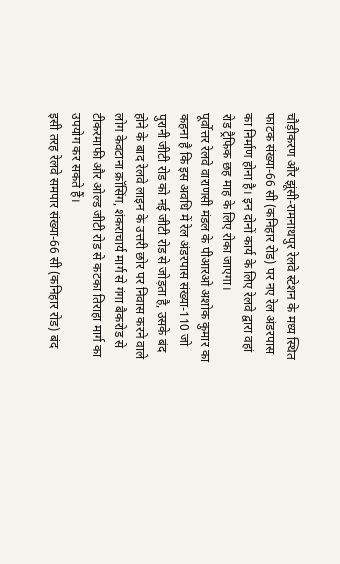चौड़ीकरण और झूंसी-रामनाथपुर रेलवे स्टेशन के मध्य स्थित फाटक संख्या-66 सी (कनिहार रोड) पर नए रेल अंडरपास का निर्माण होना है। इन दोनों कार्य के लिए रेलवे द्वारा वहां रोड ट्रैफिक छह माह के लिए रोका जाएगा।
पूर्वोत्तर रेलवे वाराणसी मंडल के पीआरओ अशोक कुमार का कहना है कि इस अवधि में रेल अंडरपास संख्या-110 जो पुरानी जीटी रोड को नई जीटी रोड से जोड़ता है, उसके बंद होने के बाद रेलवे लाइन के उत्तरी छोर पर निवास करने वाले लोग केवटाना क्रॉसिंग, शंकराचार्य मार्ग से गंगा बैकरोड से टीकरमाफी और ओल्ड जीटी रोड से कटका तिराहा मार्ग का उपयोग कर सकते हैं।
इसी तरह रेलवे समपार संख्या-66 सी (कनिहार रोड) बंद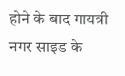होने के बाद गायत्री नगर साइड के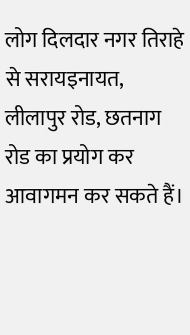लोग दिलदार नगर तिराहे से सरायइनायत, लीलापुर रोड, छतनाग रोड का प्रयोग कर आवागमन कर सकते हैं।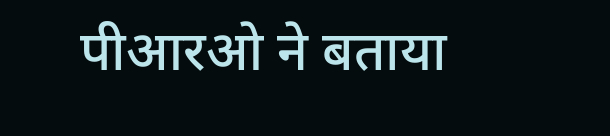पीआरओ ने बताया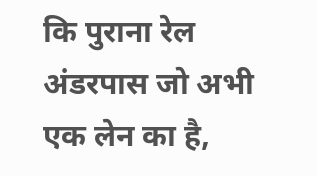कि पुराना रेल अंडरपास जो अभी एक लेन का है,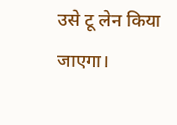उसे टू लेन किया जाएगा।